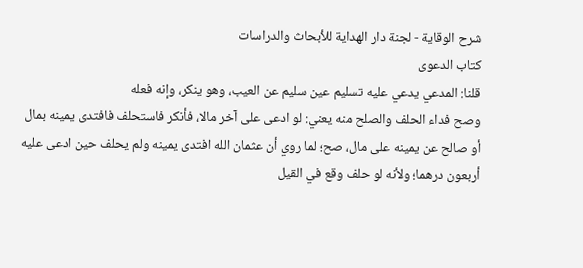شرح الوقاية - لجنة دار الهداية للأبحاث والدراسات
كتاب الدعوى
قلنا: المدعي يدعي عليه تسليم عين سليم عن العيب، وهو ينكر، وإنه فعله
وصح فداء الحلف والصلح منه يعني: لو ادعى على آخر مالا، فأنكر فاستحلف فافتدى يمينه بمال أو صالح عن يمينه على مال، صح؛ لما روي أن عثمان الله افتدى يمينه ولم يحلف حين ادعى عليه
أربعون درهما؛ ولأنه لو حلف وقع في القيل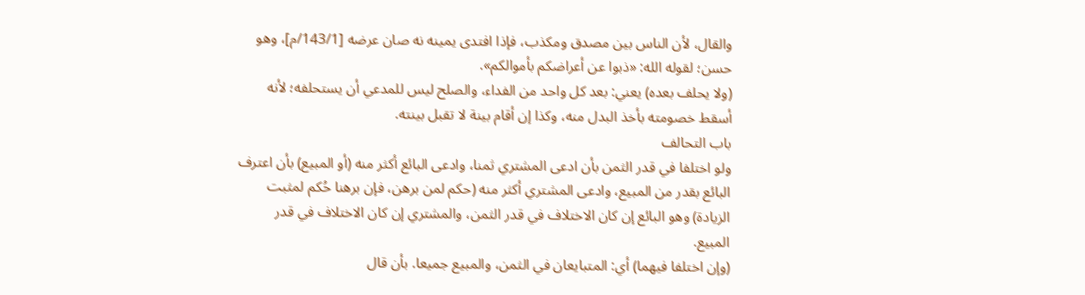والقال، لأن الناس بين مصدق ومكذب، فإذا افتدى يمينه نه صان عرضه [143/1/م]، وهو حسن؛ لقوله الله: «ذبوا عن أعراضكم بأموالكم».
(ولا يحلف بعده) يعني: بعد كل واحد من الفداء، والصلح ليس للمدعي أن يستحلفه؛ لأنه أسقط خصومته بأخذ البدل منه، وكذا إن أقام بينة لا تقبل بينته.
باب التحالف
ولو اختلفا في قدر الثمن بأن ادعى المشتري ثمنا، وادعى البائع أكثر منه (أو المبيع) بأن اعترف البائع بقدر من المبيع، وادعى المشتري أكثر منه (حكم لمن برهن، فإن برهنا حُكم لمثبت الزيادة) وهو البائع إن كان الاختلاف في قدر الثمن، والمشتري إن كان الاختلاف في قدر المبيع.
(وإن اختلفا فيهما) أي: المتبايعان في الثمن، والمبيع جميعا. بأن قال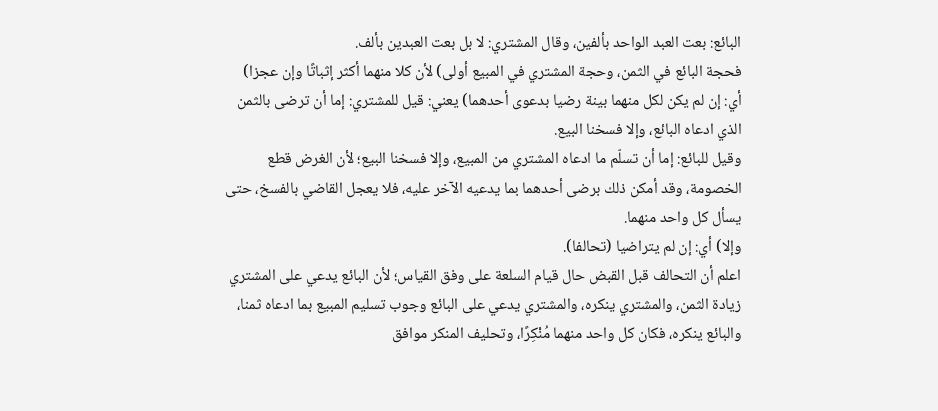البائع: بعت العبد الواحد بألفين، وقال المشتري: لا بل بعت العبدين بألف.
فحجة البائع في الثمن، وحجة المشتري في المبيع أولى) لأن كلا منهما أكثر إثباتًا وإن عجزا) أي: إن لم يكن لكل منهما بينة رضيا بدعوى أحدهما) يعني: قيل للمشتري: إما أن ترضى بالثمن الذي ادعاه البائع، وإلا فسخنا البيع.
وقيل للبائع: إما أن تسلّم ما ادعاه المشتري من المبيع، وإلا فسخنا البيع؛ لأن الغرض قطع الخصومة، وقد أمكن ذلك برضى أحدهما بما يدعيه الآخر عليه، فلا يعجل القاضي بالفسخ، حتى يسأل كل واحد منهما.
وإلا) أي: إن لم يتراضيا (تحالفا).
اعلم أن التحالف قبل القبض حال قيام السلعة على وفق القياس؛ لأن البائع يدعي على المشتري زيادة الثمن، والمشتري ينكره، والمشتري يدعي على البائع وجوب تسليم المبيع بما ادعاه ثمنا، والبائع ينكره، فكان كل واحد منهما مُنْكِرًا، وتحليف المنكر موافق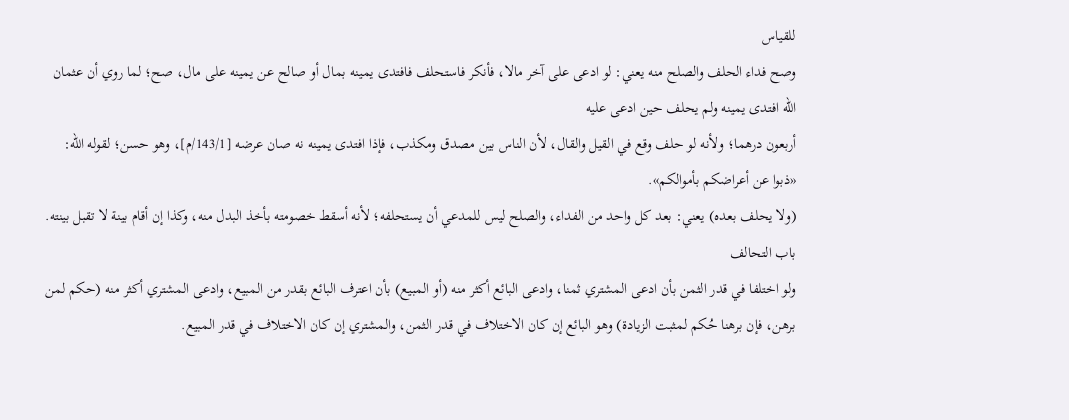للقياس
وصح فداء الحلف والصلح منه يعني: لو ادعى على آخر مالا، فأنكر فاستحلف فافتدى يمينه بمال أو صالح عن يمينه على مال، صح؛ لما روي أن عثمان الله افتدى يمينه ولم يحلف حين ادعى عليه
أربعون درهما؛ ولأنه لو حلف وقع في القيل والقال، لأن الناس بين مصدق ومكذب، فإذا افتدى يمينه نه صان عرضه [143/1/م]، وهو حسن؛ لقوله الله: «ذبوا عن أعراضكم بأموالكم».
(ولا يحلف بعده) يعني: بعد كل واحد من الفداء، والصلح ليس للمدعي أن يستحلفه؛ لأنه أسقط خصومته بأخذ البدل منه، وكذا إن أقام بينة لا تقبل بينته.
باب التحالف
ولو اختلفا في قدر الثمن بأن ادعى المشتري ثمنا، وادعى البائع أكثر منه (أو المبيع) بأن اعترف البائع بقدر من المبيع، وادعى المشتري أكثر منه (حكم لمن برهن، فإن برهنا حُكم لمثبت الزيادة) وهو البائع إن كان الاختلاف في قدر الثمن، والمشتري إن كان الاختلاف في قدر المبيع.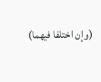(وإن اختلفا فيهما)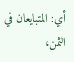أي: المتبايعان في الثمن،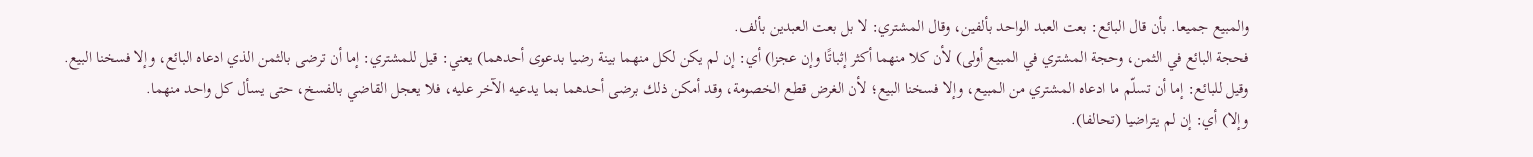والمبيع جميعا. بأن قال البائع: بعت العبد الواحد بألفين، وقال المشتري: لا بل بعت العبدين بألف.
فحجة البائع في الثمن، وحجة المشتري في المبيع أولى) لأن كلا منهما أكثر إثباتًا وإن عجزا) أي: إن لم يكن لكل منهما بينة رضيا بدعوى أحدهما) يعني: قيل للمشتري: إما أن ترضى بالثمن الذي ادعاه البائع، وإلا فسخنا البيع.
وقيل للبائع: إما أن تسلّم ما ادعاه المشتري من المبيع، وإلا فسخنا البيع؛ لأن الغرض قطع الخصومة، وقد أمكن ذلك برضى أحدهما بما يدعيه الآخر عليه، فلا يعجل القاضي بالفسخ، حتى يسأل كل واحد منهما.
وإلا) أي: إن لم يتراضيا (تحالفا).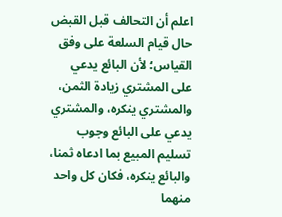اعلم أن التحالف قبل القبض حال قيام السلعة على وفق القياس؛ لأن البائع يدعي على المشتري زيادة الثمن، والمشتري ينكره، والمشتري يدعي على البائع وجوب تسليم المبيع بما ادعاه ثمنا، والبائع ينكره، فكان كل واحد منهما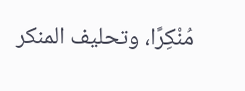مُنْكِرًا، وتحليف المنكر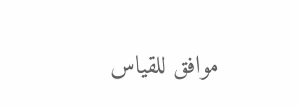موافق للقياس